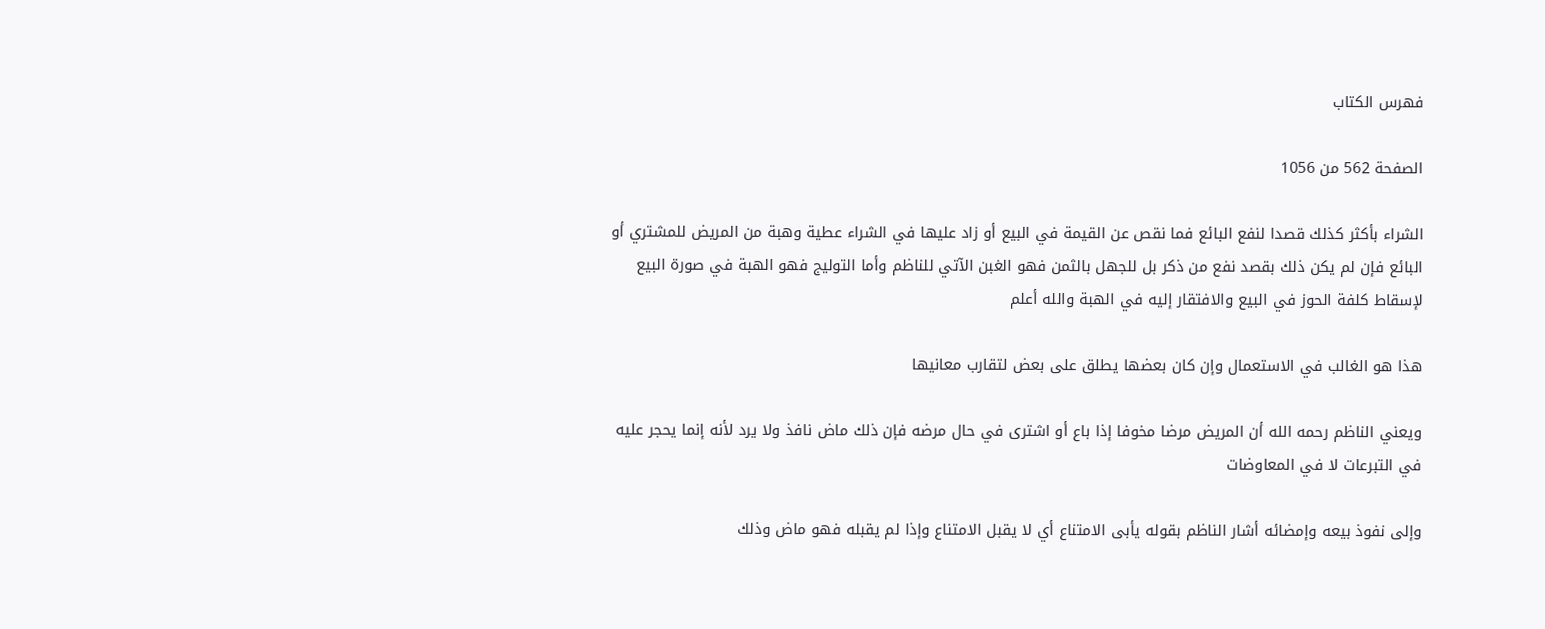فهرس الكتاب

الصفحة 562 من 1056

الشراء بأكثر كذلك قصدا لنفع البائع فما نقص عن القيمة في البيع أو زاد عليها في الشراء عطية وهبة من المريض للمشتري أو البائع فإن لم يكن ذلك بقصد نفع من ذكر بل للجهل بالثمن فهو الغبن الآتي للناظم وأما التوليج فهو الهبة في صورة البيع لإسقاط كلفة الحوز في البيع والافتقار إليه في الهبة والله أعلم

هذا هو الغالب في الاستعمال وإن كان بعضها يطلق على بعض لتقارب معانيها

ويعني الناظم رحمه الله أن المريض مرضا مخوفا إذا باع أو اشترى في حال مرضه فإن ذلك ماض نافذ ولا يرد لأنه إنما يحجر عليه في التبرعات لا في المعاوضات

وإلى نفوذ بيعه وإمضائه أشار الناظم بقوله يأبى الامتناع أي لا يقبل الامتناع وإذا لم يقبله فهو ماض وذلك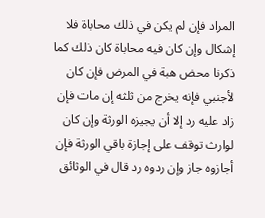المراد فإن لم يكن في ذلك محاباة فلا إشكال وإن كان فيه محاباة كان ذلك كما ذكرنا محض هبة في المرض فإن كان لأجنبي فإنه يخرج من ثلثه إن مات فإن زاد عليه رد إلا أن يجيزه الورثة وإن كان لوارث توقف على إجازة باقي الورثة فإن أجازوه جاز وإن ردوه رد قال في الوثائق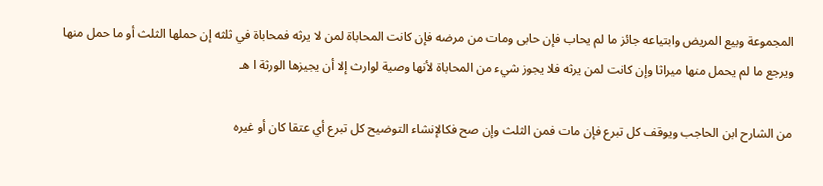المجموعة وبيع المريض وابتياعه جائز ما لم يحاب فإن حابى ومات من مرضه فإن كانت المحاباة لمن لا يرثه فمحاباة في ثلثه إن حملها الثلث أو ما حمل منها ويرجع ما لم يحمل منها ميراثا وإن كانت لمن يرثه فلا يجوز شيء من المحاباة لأنها وصية لوارث إلا أن يجيزها الورثة ا هـ

من الشارح ابن الحاجب ويوقف كل تبرع فإن مات فمن الثلث وإن صح فكالإنشاء التوضيح كل تبرع أي عتقا كان أو غيره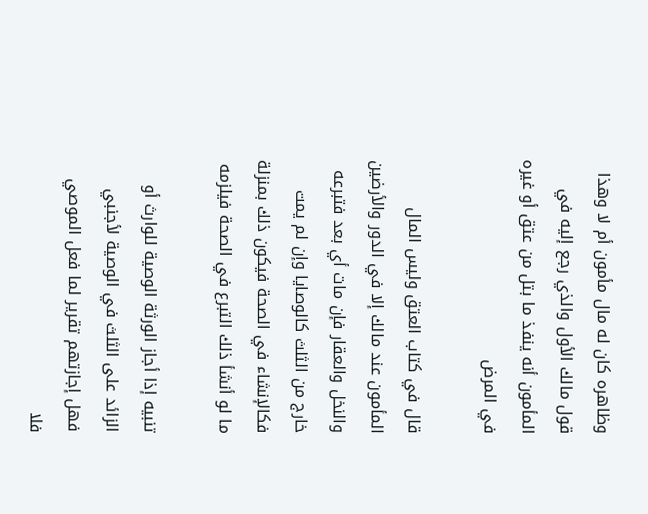وظاهره كان له مال مأمون أم لا وهذا قول مالك الأول والذي رجع إليه في المأمون أنه ينفذ ما بتل من عتق أو غيره في المرض

قال في كتاب العتق وليس المال المأمون عند مالك إلا في الدور والأرضين والنخل والعقار فإن مات أي بعد فتبرعه خارج من الثلث كالوصايا وإن لم يمت فكالإنشاء في الصحة فيكون ذلك بمنزلة ما لو أنشأ ذلك التبرع في الصحة فيلزمه

تنبيه إذا أجاز الورثة الوصية للوارث أو الزائد على الثلث في الوصية لأجنبي فهل إجازتهم تقرير لما فعل الموصي فلا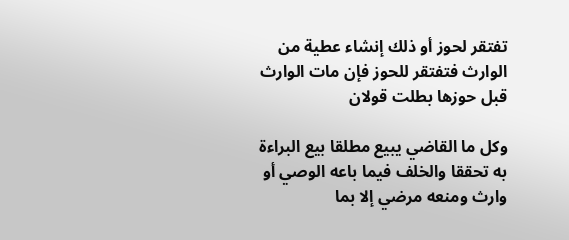تفتقر لحوز أو ذلك إنشاء عطية من الوارث فتفتقر للحوز فإن مات الوارث قبل حوزها بطلت قولان

وكل ما القاضي يبيع مطلقا بيع البراءة به تحققا والخلف فيما باعه الوصي أو وارث ومنعه مرضي إلا بما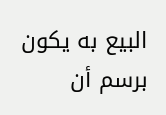البيع به يكون برسم أن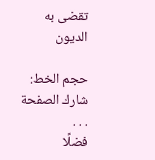تقضى به الديون

حجم الخط:
شارك الصفحة
. . .
فضلًا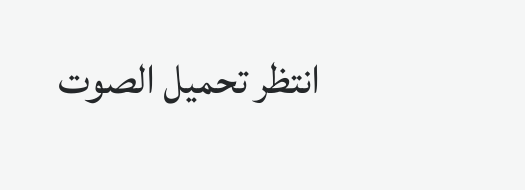انتظر تحميل الصوت